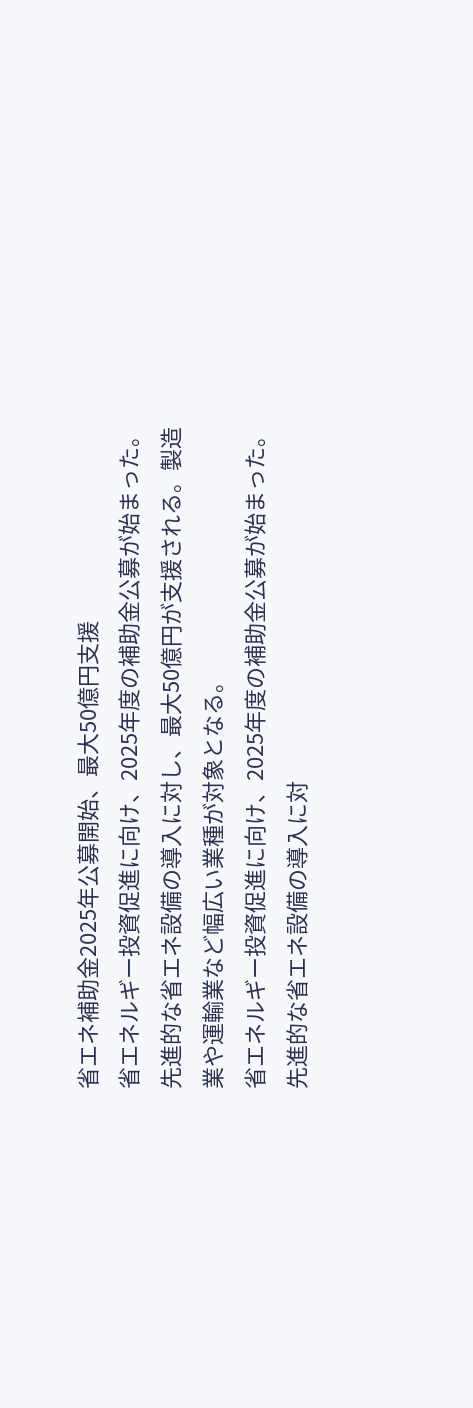省エネ補助金2025年公募開始、最大50億円支援
省エネルギー投資促進に向け、2025年度の補助金公募が始まった。先進的な省エネ設備の導入に対し、最大50億円が支援される。製造業や運輸業など幅広い業種が対象となる。
省エネルギー投資促進に向け、2025年度の補助金公募が始まった。先進的な省エネ設備の導入に対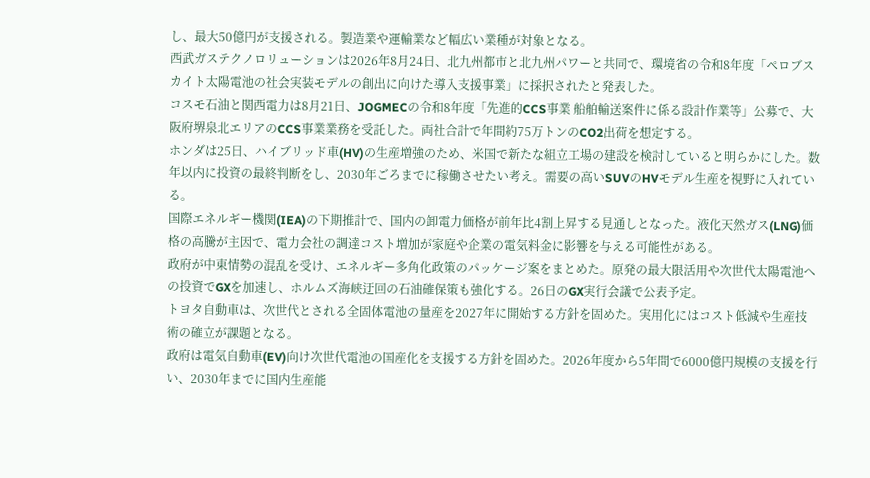し、最大50億円が支援される。製造業や運輸業など幅広い業種が対象となる。
西武ガステクノロリューションは2026年8月24日、北九州都市と北九州パワーと共同で、環境省の令和8年度「ペロブスカイト太陽電池の社会実装モデルの創出に向けた導入支援事業」に採択されたと発表した。
コスモ石油と関西電力は8月21日、JOGMECの令和8年度「先進的CCS事業 船舶輸送案件に係る設計作業等」公募で、大阪府堺泉北エリアのCCS事業業務を受託した。両社合計で年間約75万トンのCO2出荷を想定する。
ホンダは25日、ハイブリッド車(HV)の生産増強のため、米国で新たな組立工場の建設を検討していると明らかにした。数年以内に投資の最終判断をし、2030年ごろまでに稼働させたい考え。需要の高いSUVのHVモデル生産を視野に入れている。
国際エネルギー機関(IEA)の下期推計で、国内の卸電力価格が前年比4割上昇する見通しとなった。液化天然ガス(LNG)価格の高騰が主因で、電力会社の調達コスト増加が家庭や企業の電気料金に影響を与える可能性がある。
政府が中東情勢の混乱を受け、エネルギー多角化政策のパッケージ案をまとめた。原発の最大限活用や次世代太陽電池への投資でGXを加速し、ホルムズ海峡迂回の石油確保策も強化する。26日のGX実行会議で公表予定。
トヨタ自動車は、次世代とされる全固体電池の量産を2027年に開始する方針を固めた。実用化にはコスト低減や生産技術の確立が課題となる。
政府は電気自動車(EV)向け次世代電池の国産化を支援する方針を固めた。2026年度から5年間で6000億円規模の支援を行い、2030年までに国内生産能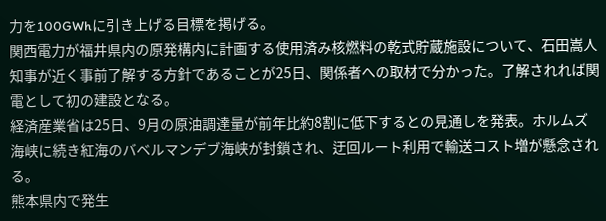力を100GWhに引き上げる目標を掲げる。
関西電力が福井県内の原発構内に計画する使用済み核燃料の乾式貯蔵施設について、石田嵩人知事が近く事前了解する方針であることが25日、関係者への取材で分かった。了解されれば関電として初の建設となる。
経済産業省は25日、9月の原油調達量が前年比約8割に低下するとの見通しを発表。ホルムズ海峡に続き紅海のバベルマンデブ海峡が封鎖され、迂回ルート利用で輸送コスト増が懸念される。
熊本県内で発生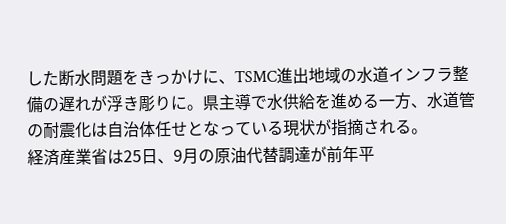した断水問題をきっかけに、TSMC進出地域の水道インフラ整備の遅れが浮き彫りに。県主導で水供給を進める一方、水道管の耐震化は自治体任せとなっている現状が指摘される。
経済産業省は25日、9月の原油代替調達が前年平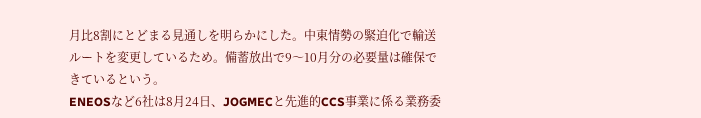月比8割にとどまる見通しを明らかにした。中東情勢の緊迫化で輸送ルートを変更しているため。備蓄放出で9〜10月分の必要量は確保できているという。
ENEOSなど6社は8月24日、JOGMECと先進的CCS事業に係る業務委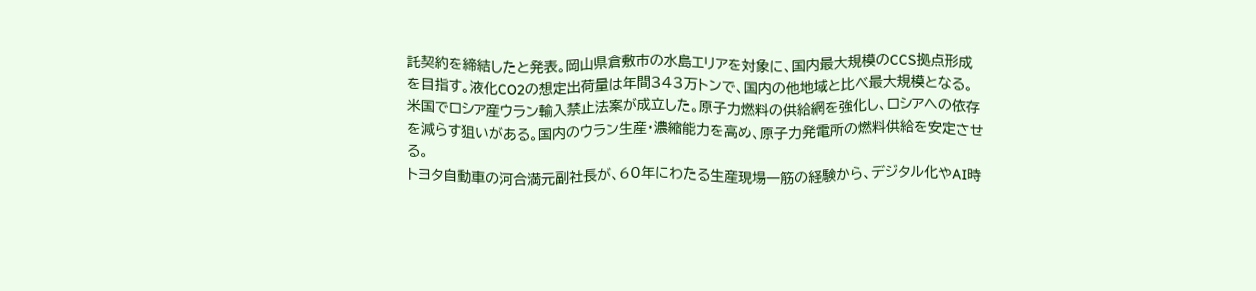託契約を締結したと発表。岡山県倉敷市の水島エリアを対象に、国内最大規模のCCS拠点形成を目指す。液化CO2の想定出荷量は年間343万トンで、国内の他地域と比べ最大規模となる。
米国でロシア産ウラン輸入禁止法案が成立した。原子力燃料の供給網を強化し、ロシアへの依存を減らす狙いがある。国内のウラン生産・濃縮能力を高め、原子力発電所の燃料供給を安定させる。
トヨタ自動車の河合満元副社長が、60年にわたる生産現場一筋の経験から、デジタル化やAI時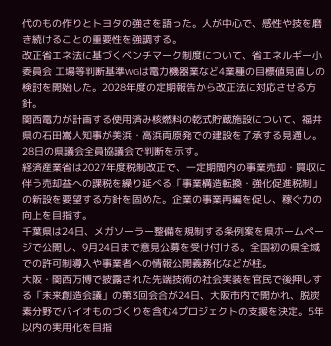代のもの作りとトヨタの強さを語った。人が中心で、感性や技を磨き続けることの重要性を強調する。
改正省エネ法に基づくベンチマーク制度について、省エネルギー小委員会 工場等判断基準WGは電力機器業など4業種の目標値見直しの検討を開始した。2028年度の定期報告から改正法に対応させる方針。
関西電力が計画する使用済み核燃料の乾式貯蔵施設について、福井県の石田嵩人知事が美浜・高浜両原発での建設を了承する見通し。28日の県議会全員協議会で判断を示す。
経済産業省は2027年度税制改正で、一定期間内の事業売却・買収に伴う売却益への課税を繰り延べる「事業構造転換・強化促進税制」の新設を要望する方針を固めた。企業の事業再編を促し、稼ぐ力の向上を目指す。
千葉県は24日、メガソーラー整備を規制する条例案を県ホームページで公開し、9月24日まで意見公募を受け付ける。全国初の県全域での許可制導入や事業者への情報公開義務化などが柱。
大阪・関西万博で披露された先端技術の社会実装を官民で後押しする「未来創造会議」の第3回会合が24日、大阪市内で開かれ、脱炭素分野でバイオものづくりを含む4プロジェクトの支援を決定。5年以内の実用化を目指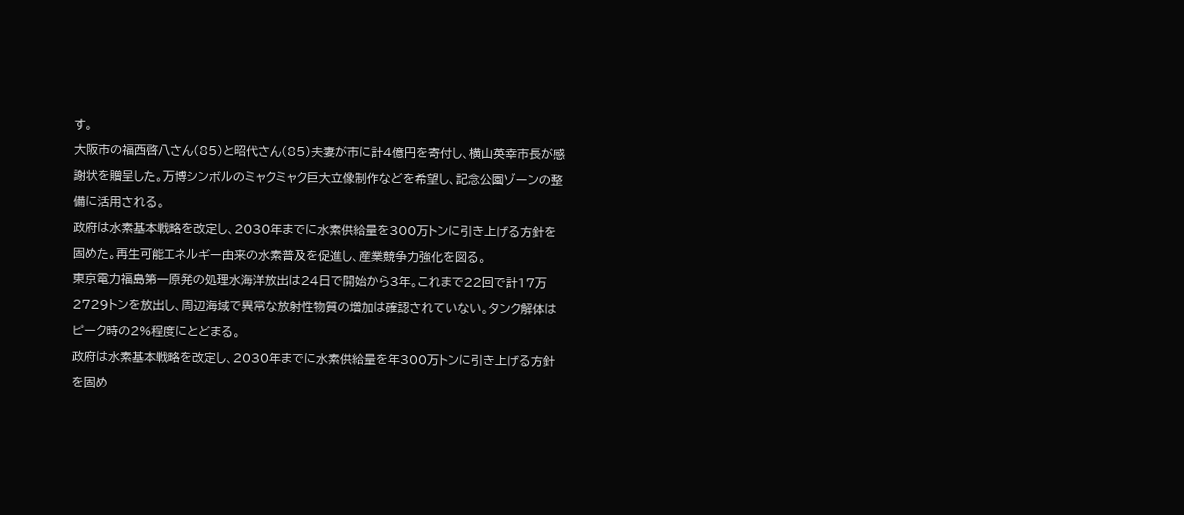す。
大阪市の福西啓八さん(85)と昭代さん(85)夫妻が市に計4億円を寄付し、横山英幸市長が感謝状を贈呈した。万博シンボルのミャクミャク巨大立像制作などを希望し、記念公園ゾーンの整備に活用される。
政府は水素基本戦略を改定し、2030年までに水素供給量を300万トンに引き上げる方針を固めた。再生可能エネルギー由来の水素普及を促進し、産業競争力強化を図る。
東京電力福島第一原発の処理水海洋放出は24日で開始から3年。これまで22回で計17万2729トンを放出し、周辺海域で異常な放射性物質の増加は確認されていない。タンク解体はピーク時の2%程度にとどまる。
政府は水素基本戦略を改定し、2030年までに水素供給量を年300万トンに引き上げる方針を固め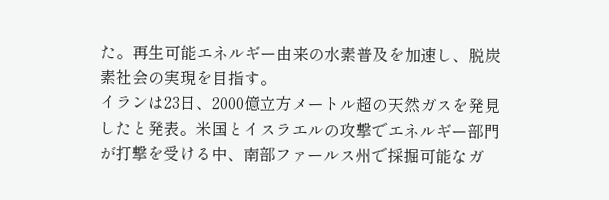た。再生可能エネルギー由来の水素普及を加速し、脱炭素社会の実現を目指す。
イランは23日、2000億立方メートル超の天然ガスを発見したと発表。米国とイスラエルの攻撃でエネルギー部門が打撃を受ける中、南部ファールス州で採掘可能なガ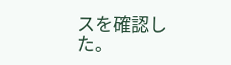スを確認した。